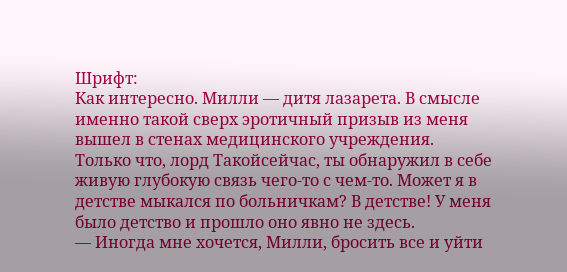Шрифт:
Как интересно. Милли — дитя лазарета. В смысле именно такой сверх эротичный призыв из меня вышел в стенах медицинского учреждения.
Только что, лорд Такойсейчас, ты обнаружил в себе живую глубокую связь чего-то с чем-то. Может я в детстве мыкался по больничкам? В детстве! У меня было детство и прошло оно явно не здесь.
— Иногда мне хочется, Милли, бросить все и уйти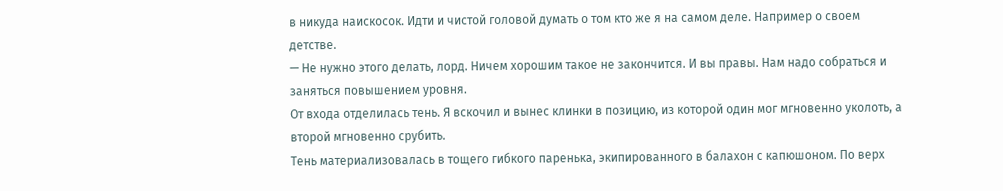в никуда наискосок. Идти и чистой головой думать о том кто же я на самом деле. Например о своем детстве.
— Не нужно этого делать, лорд. Ничем хорошим такое не закончится. И вы правы. Нам надо собраться и заняться повышением уровня.
От входа отделилась тень. Я вскочил и вынес клинки в позицию, из которой один мог мгновенно уколоть, а второй мгновенно срубить.
Тень материализовалась в тощего гибкого паренька, экипированного в балахон с капюшоном. По верх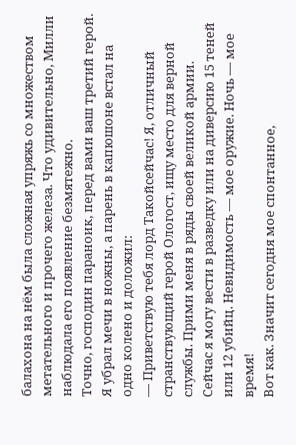балахона на нём была сложная упряжь со множеством метательного и прочего железа. Что удивительно, Милли наблюдала его появление безмятежно.
Точно, господин параноик, перед вами ваш третий герой. Я убрал мечи в ножны, а парень в капюшоне встал на одно колено и доложил:
— Приветствую тебя лорд Такойсейчас! Я, отличный странствующий герой Ологост, ищу место для верной службы. Прими меня в ряды своей великой армии. Сейчас я могу вести в разведку или на диверсию 15 теней или 12 убийц. Невидимость — мое оружие. Ночь — мое время!
Вот как. Значит сегодня мое спонтанное,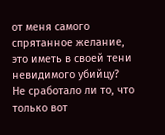от меня самого спрятанное желание, это иметь в своей тени невидимого убийцу?
Не сработало ли то, что только вот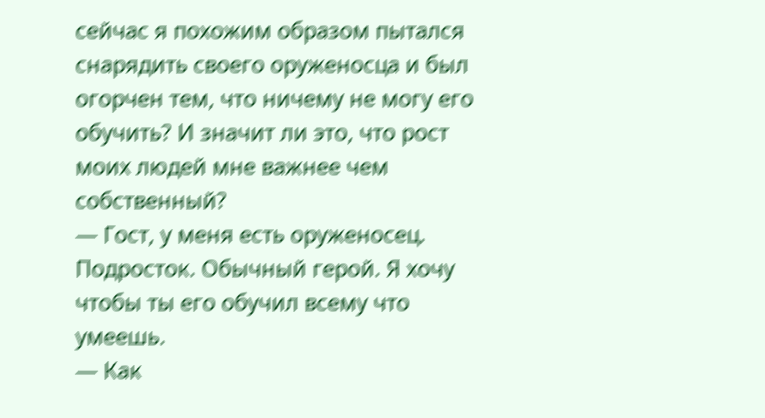сейчас я похожим образом пытался снарядить своего оруженосца и был огорчен тем, что ничему не могу его обучить? И значит ли это, что рост моих людей мне важнее чем собственный?
— Гост, у меня есть оруженосец. Подросток. Обычный герой. Я хочу чтобы ты его обучил всему что умеешь.
— Как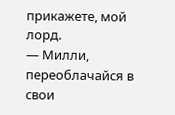прикажете, мой лорд.
— Милли, переоблачайся в свои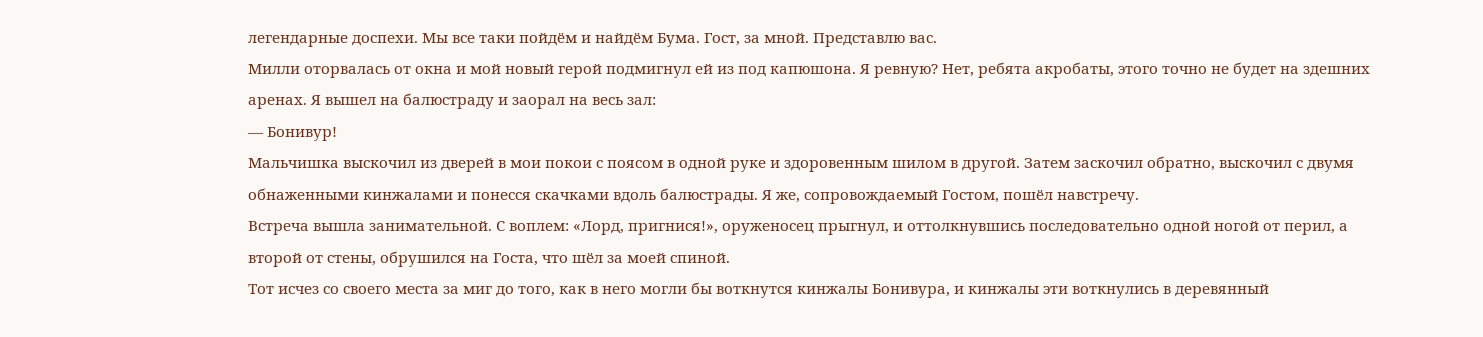легендарные доспехи. Мы все таки пойдём и найдём Бума. Гост, за мной. Представлю вас.
Милли оторвалась от окна и мой новый герой подмигнул ей из под капюшона. Я ревную? Нет, ребята акробаты, этого точно не будет на здешних аренах. Я вышел на балюстраду и заорал на весь зал:
— Бонивур!
Мальчишка выскочил из дверей в мои покои с поясом в одной руке и здоровенным шилом в другой. Затем заскочил обратно, выскочил с двумя обнаженными кинжалами и понесся скачками вдоль балюстрады. Я же, сопровождаемый Гостом, пошёл навстречу.
Встреча вышла занимательной. С воплем: «Лорд, пригнися!», оруженосец прыгнул, и оттолкнувшись последовательно одной ногой от перил, а второй от стены, обрушился на Госта, что шёл за моей спиной.
Тот исчез со своего места за миг до того, как в него могли бы воткнутся кинжалы Бонивура, и кинжалы эти воткнулись в деревянный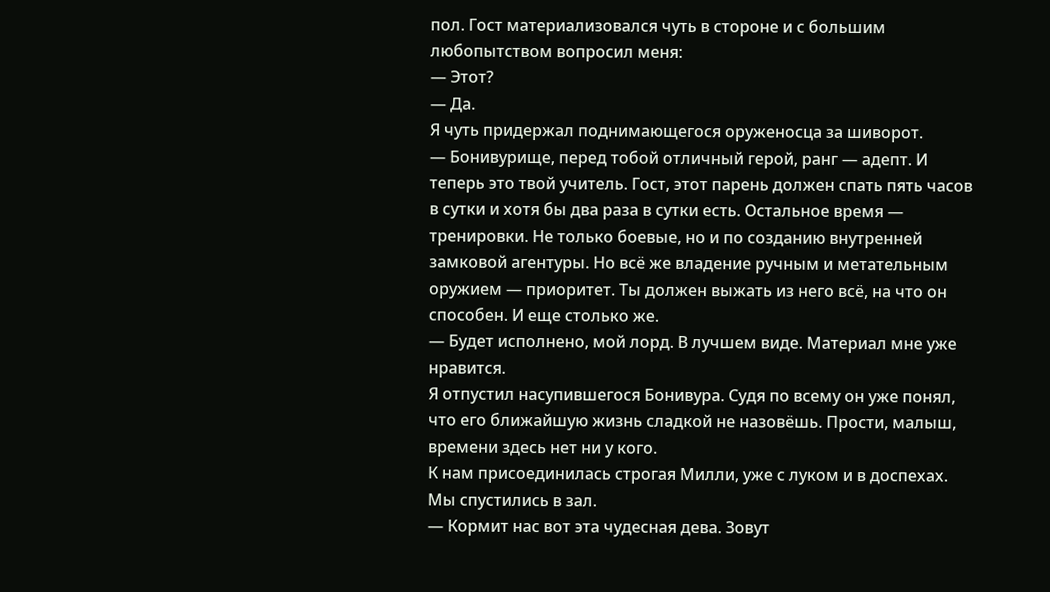пол. Гост материализовался чуть в стороне и с большим любопытством вопросил меня:
— Этот?
— Да.
Я чуть придержал поднимающегося оруженосца за шиворот.
— Бонивурище, перед тобой отличный герой, ранг — адепт. И теперь это твой учитель. Гост, этот парень должен спать пять часов в сутки и хотя бы два раза в сутки есть. Остальное время — тренировки. Не только боевые, но и по созданию внутренней замковой агентуры. Но всё же владение ручным и метательным оружием — приоритет. Ты должен выжать из него всё, на что он способен. И еще столько же.
— Будет исполнено, мой лорд. В лучшем виде. Материал мне уже нравится.
Я отпустил насупившегося Бонивура. Судя по всему он уже понял, что его ближайшую жизнь сладкой не назовёшь. Прости, малыш, времени здесь нет ни у кого.
К нам присоединилась строгая Милли, уже с луком и в доспехах. Мы спустились в зал.
— Кормит нас вот эта чудесная дева. Зовут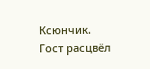Ксюнчик.
Гост расцвёл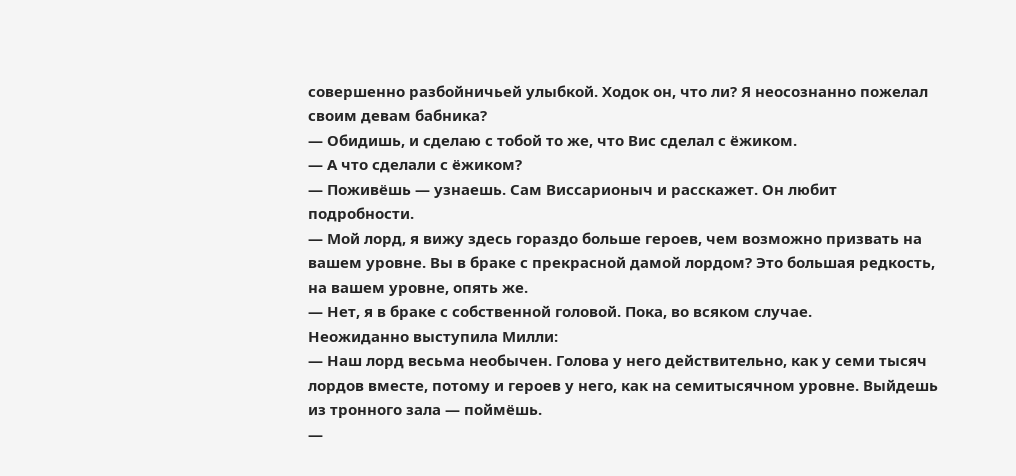совершенно разбойничьей улыбкой. Ходок он, что ли? Я неосознанно пожелал своим девам бабника?
— Обидишь, и сделаю с тобой то же, что Вис сделал с ёжиком.
— А что сделали с ёжиком?
— Поживёшь — узнаешь. Сам Виссарионыч и расскажет. Он любит подробности.
— Мой лорд, я вижу здесь гораздо больше героев, чем возможно призвать на вашем уровне. Вы в браке с прекрасной дамой лордом? Это большая редкость, на вашем уровне, опять же.
— Нет, я в браке с собственной головой. Пока, во всяком случае.
Неожиданно выступила Милли:
— Наш лорд весьма необычен. Голова у него действительно, как у семи тысяч лордов вместе, потому и героев у него, как на семитысячном уровне. Выйдешь из тронного зала — поймёшь.
—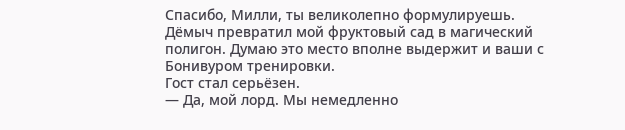Спасибо, Милли, ты великолепно формулируешь. Дёмыч превратил мой фруктовый сад в магический полигон. Думаю это место вполне выдержит и ваши с Бонивуром тренировки.
Гост стал серьёзен.
— Да, мой лорд. Мы немедленно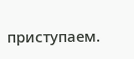приступаем.